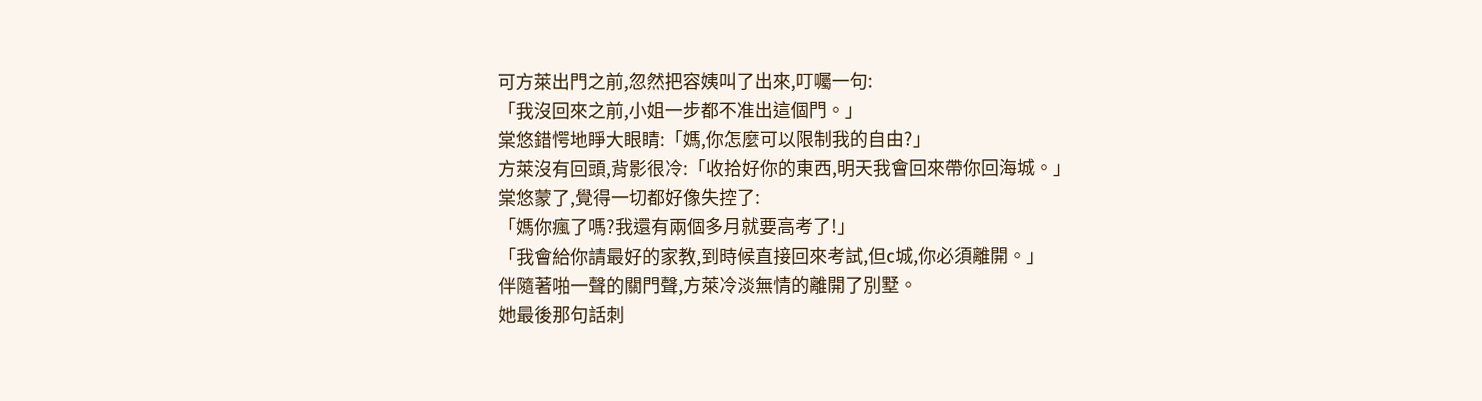可方萊出門之前,忽然把容姨叫了出來,叮囑一句:
「我沒回來之前,小姐一步都不准出這個門。」
棠悠錯愕地睜大眼睛:「媽,你怎麼可以限制我的自由?」
方萊沒有回頭,背影很冷:「收拾好你的東西,明天我會回來帶你回海城。」
棠悠蒙了,覺得一切都好像失控了:
「媽你瘋了嗎?我還有兩個多月就要高考了!」
「我會給你請最好的家教,到時候直接回來考試,但c城,你必須離開。」
伴隨著啪一聲的關門聲,方萊冷淡無情的離開了別墅。
她最後那句話刺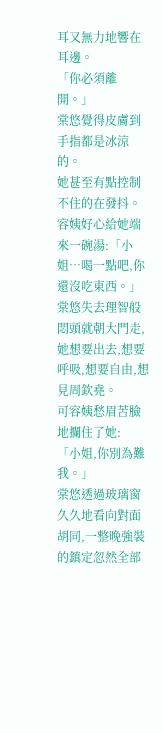耳又無力地響在耳邊。
「你必須離開。」
棠悠覺得皮膚到手指都是冰涼的。
她甚至有點控制不住的在發抖。
容姨好心給她端來一碗湯:「小姐…喝一點吧,你還沒吃東西。」
棠悠失去理智般悶頭就朝大門走,她想要出去,想要呼吸,想要自由,想見周欽堯。
可容姨愁眉苦臉地攔住了她:
「小姐,你別為難我。」
棠悠透過玻璃窗久久地看向對面胡同,一整晚強裝的鎮定忽然全部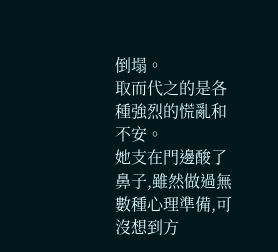倒塌。
取而代之的是各種強烈的慌亂和不安。
她支在門邊酸了鼻子,雖然做過無數種心理準備,可沒想到方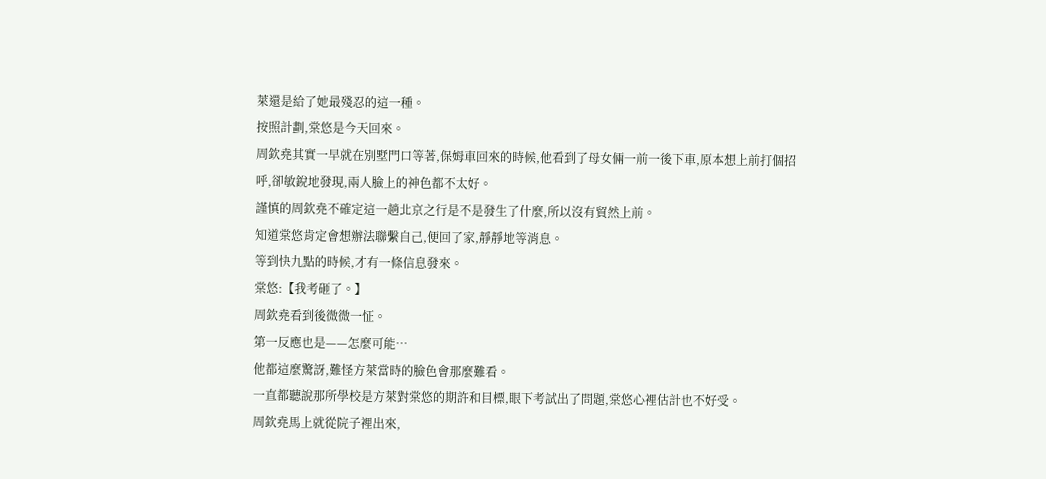萊還是給了她最殘忍的這一種。
按照計劃,棠悠是今天回來。
周欽堯其實一早就在別墅門口等著,保姆車回來的時候,他看到了母女倆一前一後下車,原本想上前打個招呼,卻敏銳地發現,兩人臉上的神色都不太好。
謹慎的周欽堯不確定這一趟北京之行是不是發生了什麼,所以沒有貿然上前。
知道棠悠肯定會想辦法聯繫自己,便回了家,靜靜地等消息。
等到快九點的時候,才有一條信息發來。
棠悠:【我考砸了。】
周欽堯看到後微微一怔。
第一反應也是——怎麼可能…
他都這麼驚訝,難怪方萊當時的臉色會那麼難看。
一直都聽說那所學校是方萊對棠悠的期許和目標,眼下考試出了問題,棠悠心裡估計也不好受。
周欽堯馬上就從院子裡出來,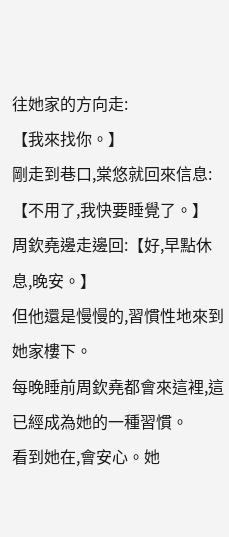往她家的方向走:
【我來找你。】
剛走到巷口,棠悠就回來信息:
【不用了,我快要睡覺了。】
周欽堯邊走邊回:【好,早點休息,晚安。】
但他還是慢慢的,習慣性地來到她家樓下。
每晚睡前周欽堯都會來這裡,這已經成為她的一種習慣。
看到她在,會安心。她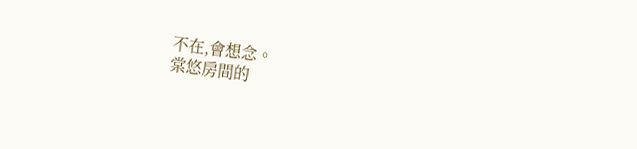不在,會想念。
棠悠房間的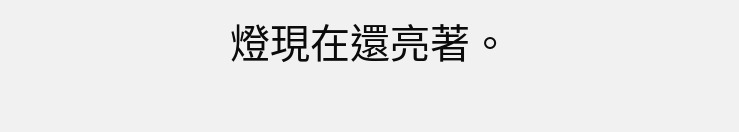燈現在還亮著。